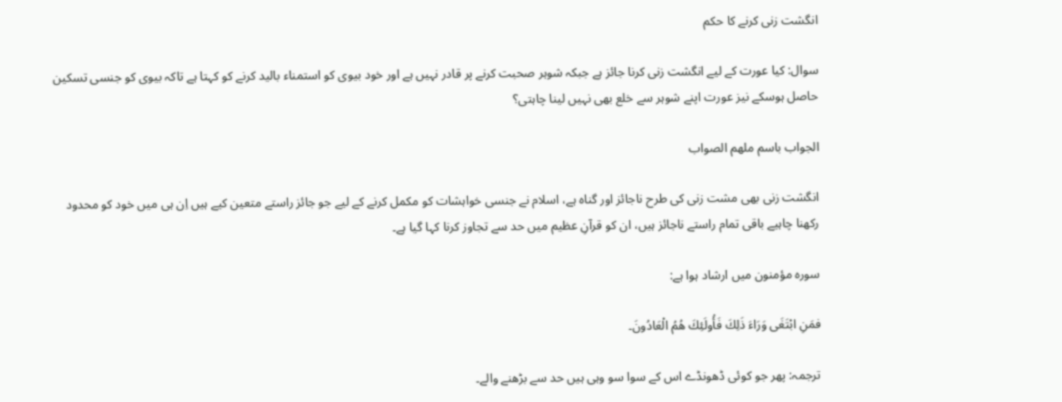انگشت زنی کرنے کا حکم

سوال: کیا عورت کے لیے انگشت زنی کرنا جائز ہے جبکہ شوہر صحبت کرنے پر قادر نہیں ہے اور خود بیوی کو استمناء بالید کرنے کو کہتا ہے تاکہ بیوی کو جنسی تسکین حاصل ہوسکے نیز عورت اپنے شوہر سے خلع بھی نہیں لینا چاہتی؟

الجواب باسم ملھم الصواب

انگشت زنی بھی مشت زنی کی طرح ناجائز اور گناہ ہے، اسلام نے جنسی خواہشات کو مکمل کرنے کے لیے جو جائز راستے متعین کیے ہیں اِن ہی میں خود کو محدود رکھنا چاہیے باقی تمام راستے ناجائز ہیں، ان کو قرآنِ عظیم میں حد سے تجاوز کرنا کہا گیا ہے۔

سورہ مؤمنون میں ارشاد ہوا ہے:

فمَنِ ابْتَغَى وَرَاءَ ذَلِكَ فَأُولَئِكَ هُمُ الْعَادُونَ۔

ترجمہ: پھر جو کوئی ڈھونڈے اس کے سوا سو وہی ہیں حد سے بڑھنے والے۔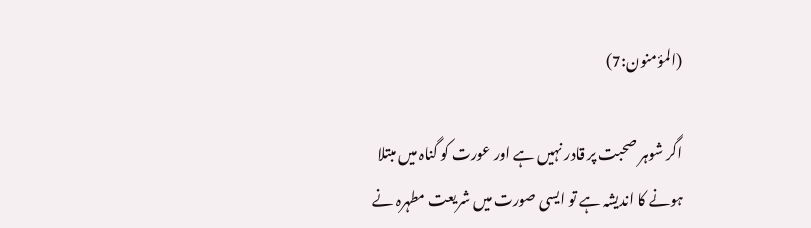(المؤمنون:7)

اگر شوہر صحبت پر قادر نہیں ہے اور عورت کو گناہ میں مبتلا ہونے کا اندیشہ ہے تو ایسی صورت میں شریعت مطہرہ نے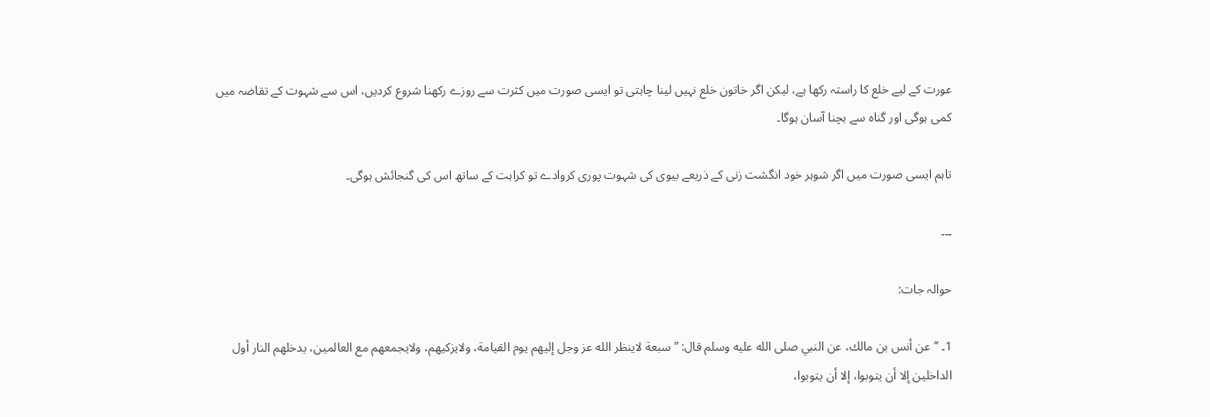عورت کے لیے خلع کا راستہ رکھا ہے، لیکن اگر خاتون خلع نہیں لینا چاہتی تو ایسی صورت میں کثرت سے روزے رکھنا شروع کردیں، اس سے شہوت کے تقاضہ میں کمی ہوگی اور گناہ سے بچنا آسان ہوگا۔

تاہم ایسی صورت میں اگر شوہر خود انگشت زنی کے ذریعے بیوی کی شہوت پوری کروادے تو کراہت کے ساتھ اس کی گنجائش ہوگی۔

۔۔۔

حوالہ جات:

1۔ ’’عن أنس بن مالك، عن النبي صلى الله عليه وسلم قال: ” سبعة لاينظر الله عز وجل إليهم يوم القيامة، ولايزكيهم، ولايجمعهم مع العالمين، يدخلهم النار أول الداخلين إلا أن يتوبوا، إلا أن يتوبوا،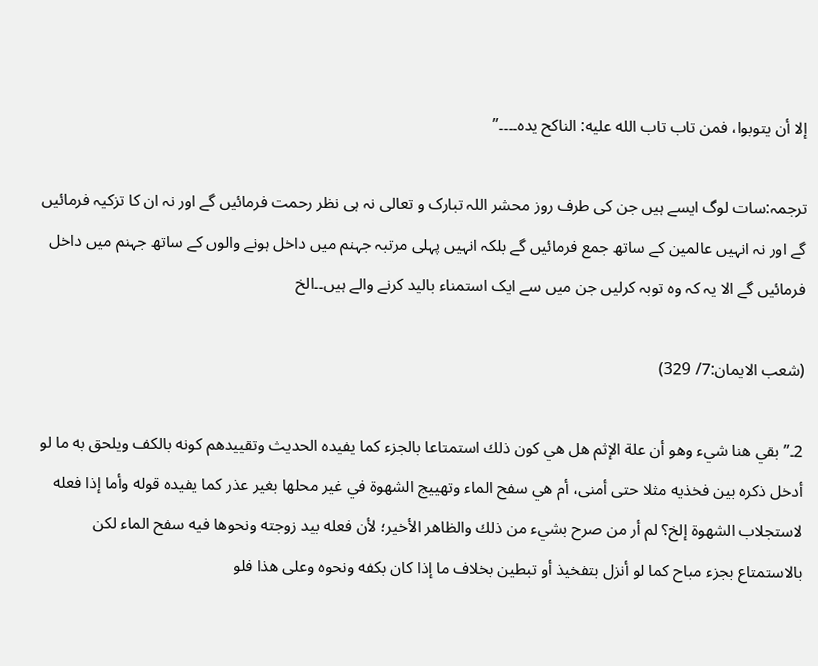إلا أن يتوبوا، فمن تاب تاب الله عليه: الناكح يده۔۔۔۔”

ترجمہ:سات لوگ ایسے ہیں جن کی طرف روز محشر اللہ تبارک و تعالی نہ ہی نظر رحمت فرمائیں گے اور نہ ان کا تزکیہ فرمائیں گے اور نہ انہیں عالمین کے ساتھ جمع فرمائیں گے بلکہ انہیں پہلی مرتبہ جہنم میں داخل ہونے والوں کے ساتھ جہنم میں داخل فرمائیں گے الا یہ کہ وہ توبہ کرلیں جن میں سے ایک استمناء بالید کرنے والے ہیں۔۔الخ

(شعب الایمان:7/ 329)

2۔”بقي هنا شيء وهو أن علة الإثم هل هي كون ذلك استمتاعا بالجزء كما يفيده الحديث وتقييدهم كونه بالكف ويلحق به ما لو أدخل ذكره بين فخذيه مثلا حتى أمنى، أم هي سفح الماء وتهييج الشهوة في غير محلها بغير عذر كما يفيده قوله وأما إذا فعله لاستجلاب الشهوة إلخ؟ لم أر من صرح بشيء من ذلك والظاهر الأخير؛ لأن فعله بيد زوجته ونحوها فيه سفح الماء لكن بالاستمتاع بجزء مباح كما لو أنزل بتفخيذ أو تبطين بخلاف ما إذا كان بكفه ونحوه وعلى هذا فلو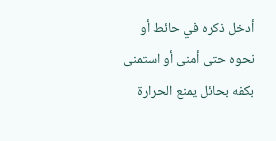أدخل ذكره في حائط أو نحوه حتى أمنى أو استمنى بكفه بحائل يمنع الحرارة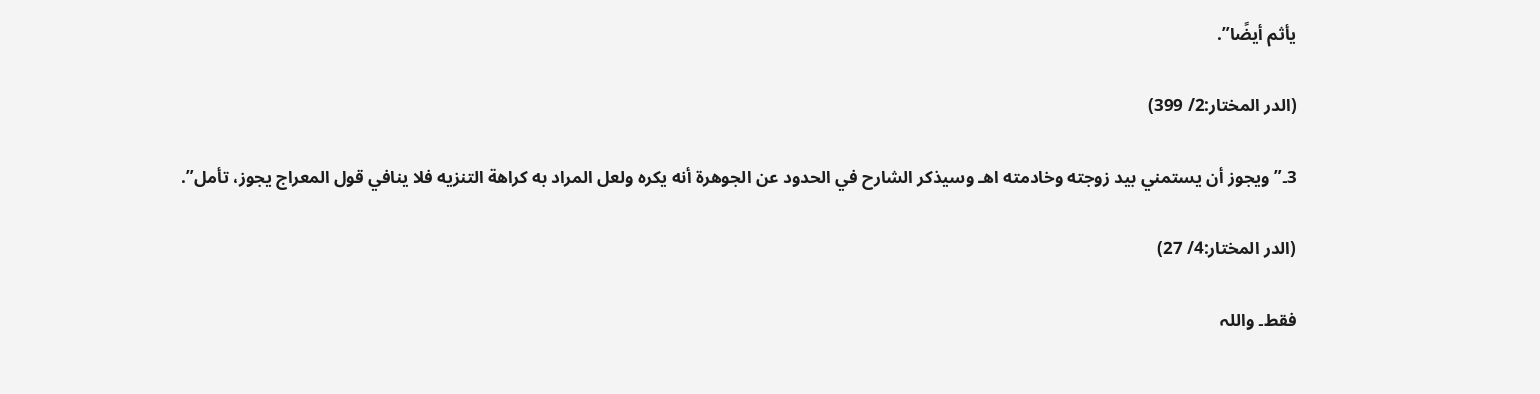يأثم أيضًا”.

(الدر المختار:2/ 399)

3۔”ويجوز أن يستمني بيد زوجته وخادمته اهـ وسيذكر الشارح في الحدود عن الجوهرة أنه يكره ولعل المراد به كراهة التنزيه فلا ينافي قول المعراج يجوز، تأمل”.

(الدر المختار:4/ 27)

فقط۔ واللہ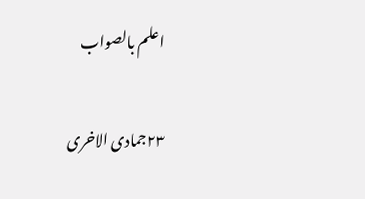اعلم بالصواب

۲۳جمادی الاخری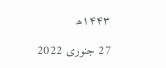۱۴۴۳ھ

27 جنوری 2022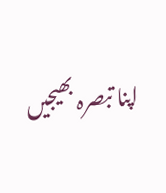اپنا تبصرہ بھیجیں